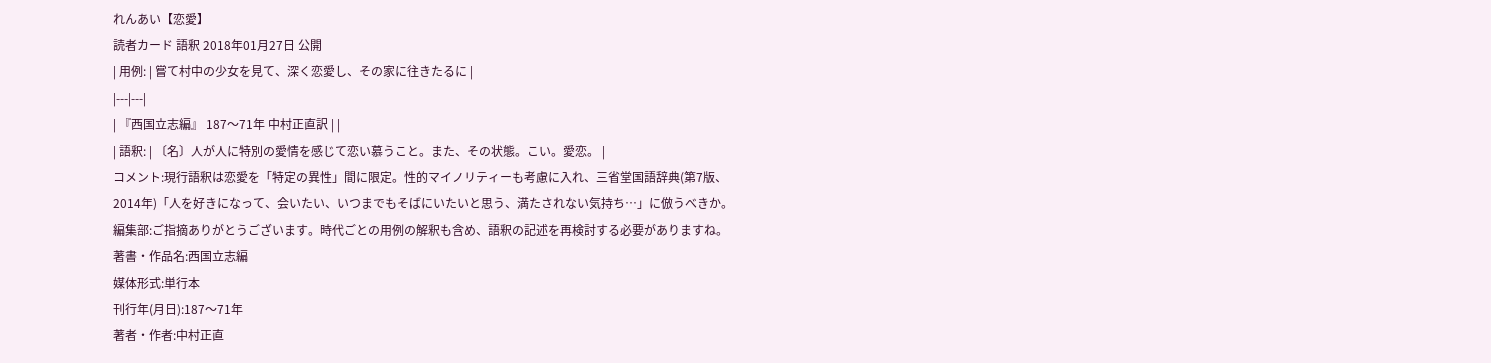れんあい【恋愛】
読者カード 語釈 2018年01月27日 公開
| 用例: | 嘗て村中の少女を見て、深く恋愛し、その家に往きたるに |
|---|---|
| 『西国立志編』 187〜71年 中村正直訳 | |
| 語釈: | 〔名〕人が人に特別の愛情を感じて恋い慕うこと。また、その状態。こい。愛恋。 |
コメント:現行語釈は恋愛を「特定の異性」間に限定。性的マイノリティーも考慮に入れ、三省堂国語辞典(第7版、2014年)「人を好きになって、会いたい、いつまでもそばにいたいと思う、満たされない気持ち…」に倣うべきか。
編集部:ご指摘ありがとうございます。時代ごとの用例の解釈も含め、語釈の記述を再検討する必要がありますね。
著書・作品名:西国立志編
媒体形式:単行本
刊行年(月日):187〜71年
著者・作者:中村正直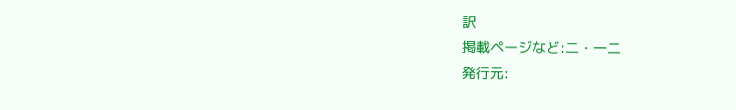訳
掲載ページなど:二・一二
発行元: